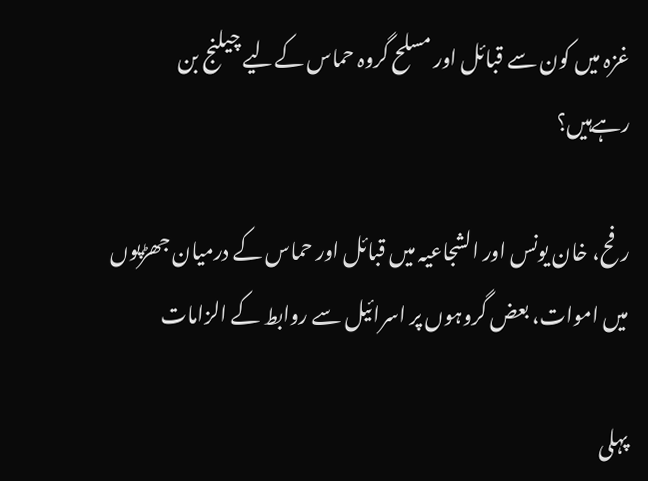غزہ میں کون سے قبائل اور مسلح گروہ حماس کےلیے چیلنج بن رہےہیں؟

رفح، خان یونس اور الشجاعیہ میں قبائل اور حماس کے درمیان جھڑپوں میں اموات، بعض گروہوں پر اسرائیل سے روابط کے الزامات

پہلی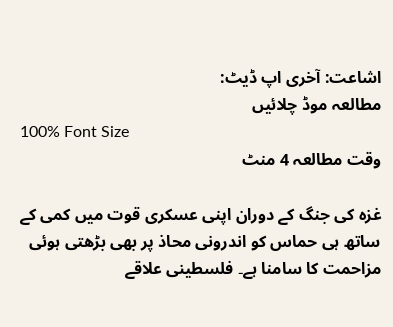اشاعت: آخری اپ ڈیٹ:
مطالعہ موڈ چلائیں
100% Font Size
وقت مطالعہ 4 منٹ

غزہ کی جنگ کے دوران اپنی عسکری قوت میں کمی کے ساتھ ہی حماس کو اندرونی محاذ پر بھی بڑھتی ہوئی مزاحمت کا سامنا ہے۔ فلسطینی علاقے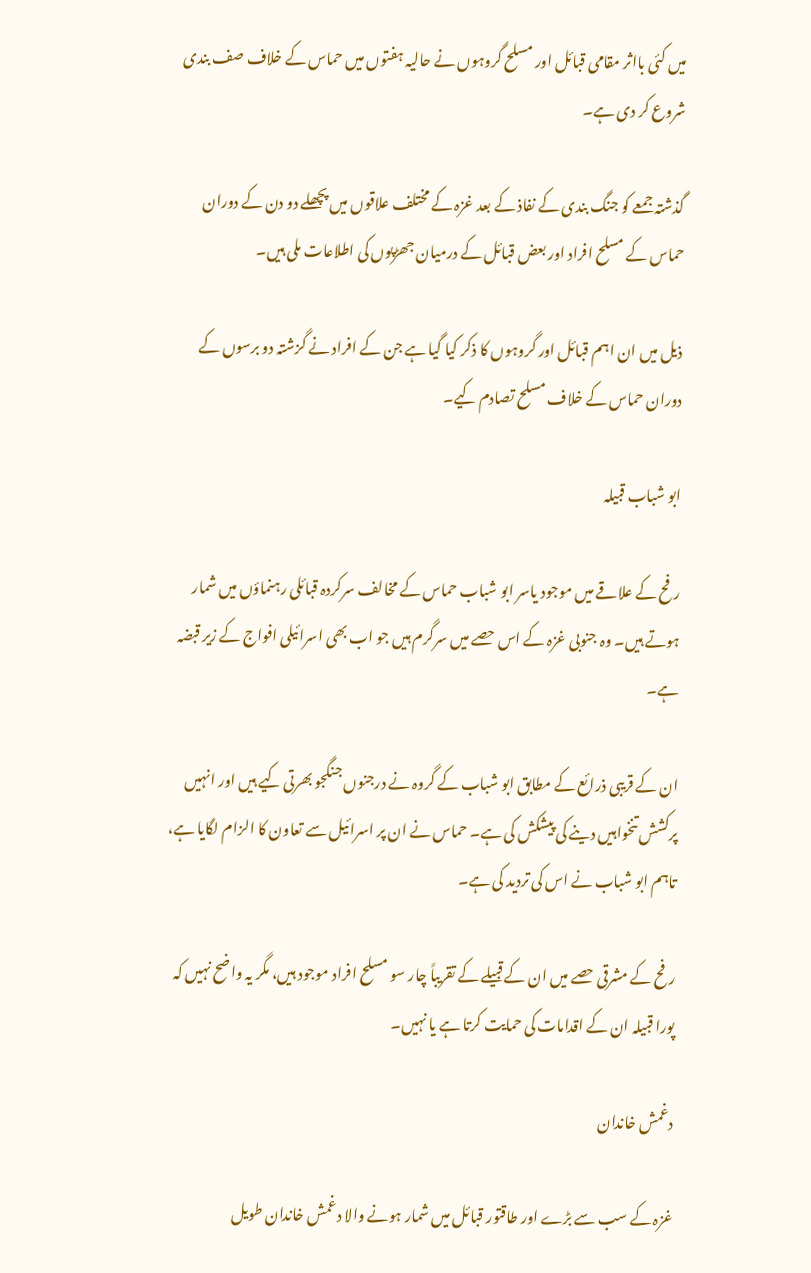میں کئی بااثر مقامی قبائل اور مسلح گروہوں نے حالیہ ہفتوں میں حماس کے خلاف صف بندی شروع کر دی ہے۔

گذشتہ جمعے کو جنگ بندی کے نفاذ کے بعد غزہ کے مختلف علاقوں میں پچھلے دو دن کے دوران حماس کے مسلح افراد اور بعض قبائل کے درمیان جھڑپوں کی اطلاعات ملی ہیں۔

ذیل میں ان اہم قبائل اور گروہوں کا ذکر کیا گیا ہے جن کے افراد نے گزشتہ دو برسوں کے دوران حماس کے خلاف مسلح تصادم کیے۔

ابو شباب قبیلہ

رفح کے علاقے میں موجود یاسر ابو شباب حماس کے مخالف سرکردہ قبائلی رہنماؤں میں شمار ہوتے ہیں۔ وہ جنوبی غزہ کے اس حصے میں سرگرم ہیں جو اب بھی اسرائیلی افواج کے زیر قبضہ ہے۔

ان کے قریبی ذرائع کے مطابق ابو شباب کے گروہ نے درجنوں جنگجو بھرتی کیے ہیں اور انہیں پرکشش تنخواہیں دینے کی پیشکش کی ہے۔ حماس نے ان پر اسرائیل سے تعاون کا الزام لگایا ہے، تاہم ابو شباب نے اس کی تردید کی ہے۔

رفح کے مشرقی حصے میں ان کے قبیلے کے تقریباً چار سو مسلح افراد موجود ہیں، مگر یہ واضح نہیں کہ پورا قبیلہ ان کے اقدامات کی حمایت کرتا ہے یا نہیں۔

دغمش خاندان

غزہ کے سب سے بڑے اور طاقتور قبائل میں شمار ہونے والا دغمش خاندان طویل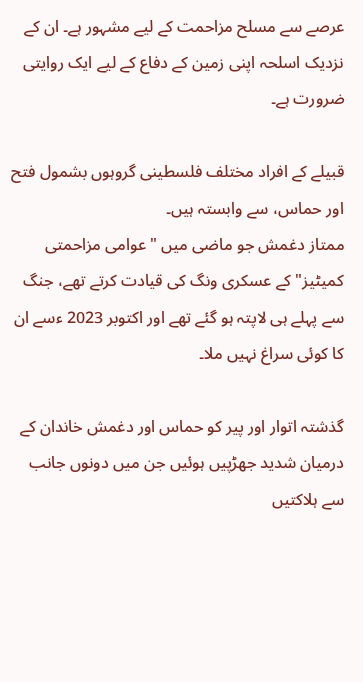عرصے سے مسلح مزاحمت کے لیے مشہور ہے۔ ان کے نزدیک اسلحہ اپنی زمین کے دفاع کے لیے ایک روایتی ضرورت ہے۔

قبیلے کے افراد مختلف فلسطینی گروہوں بشمول فتح اور حماس، سے وابستہ ہیں۔
ممتاز دغمش جو ماضی میں "عوامی مزاحمتی کمیٹیز" کے عسکری ونگ کی قیادت کرتے تھے، جنگ سے پہلے ہی لاپتہ ہو گئے تھے اور اکتوبر 2023 ءسے ان کا کوئی سراغ نہیں ملا۔

گذشتہ اتوار اور پیر کو حماس اور دغمش خاندان کے درمیان شدید جھڑپیں ہوئیں جن میں دونوں جانب سے ہلاکتیں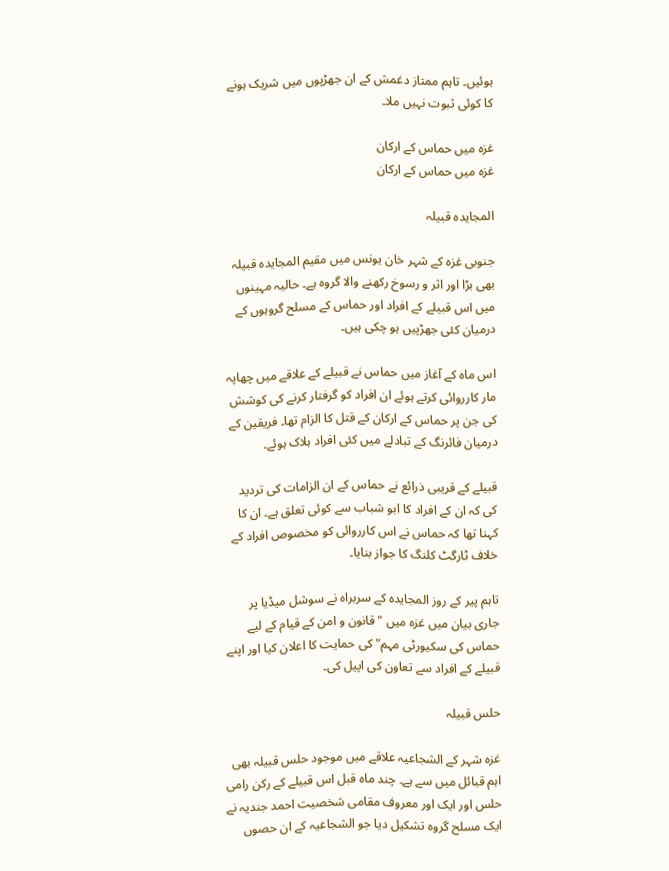ہوئیں۔ تاہم ممتاز دغمش کے ان جھڑپوں میں شریک ہونے کا کوئی ثبوت نہیں ملا۔

غزہ میں حماس کے ارکان
غزہ میں حماس کے ارکان

المجایدہ قبیلہ

جنوبی غزہ کے شہر خان یونس میں مقیم المجایدہ قبیلہ بھی بڑا اور اثر و رسوخ رکھنے والا گروہ ہے۔ حالیہ مہینوں میں اس قبیلے کے افراد اور حماس کے مسلح گروہوں کے درمیان کئی جھڑپیں ہو چکی ہیں۔

اس ماہ کے آغاز میں حماس نے قبیلے کے علاقے میں چھاپہ مار کارروائی کرتے ہوئے ان افراد کو گرفتار کرنے کی کوشش کی جن پر حماس کے ارکان کے قتل کا الزام تھا۔ فریقین کے درمیان فائرنگ کے تبادلے میں کئی افراد ہلاک ہوئے۔

قبیلے کے قریبی ذرائع نے حماس کے ان الزامات کی تردید کی کہ ان کے افراد کا ابو شباب سے کوئی تعلق ہے۔ ان کا کہنا تھا کہ حماس نے اس کارروائی کو مخصوص افراد کے خلاف ٹارگٹ کلنگ کا جواز بنایا۔

تاہم پیر کے روز المجایدہ کے سربراہ نے سوشل میڈیا پر جاری بیان میں غزہ میں "قانون و امن کے قیام کے لیے حماس کی سکیورٹی مہم" کی حمایت کا اعلان کیا اور اپنے قبیلے کے افراد سے تعاون کی اپیل کی۔

حلس قبیلہ

غزہ شہر کے الشجاعیہ علاقے میں موجود حلس قبیلہ بھی اہم قبائل میں سے ہے۔ چند ماہ قبل اس قبیلے کے رکن رامی حلس اور ایک اور معروف مقامی شخصیت احمد جندیہ نے ایک مسلح گروہ تشکیل دیا جو الشجاعیہ کے ان حصوں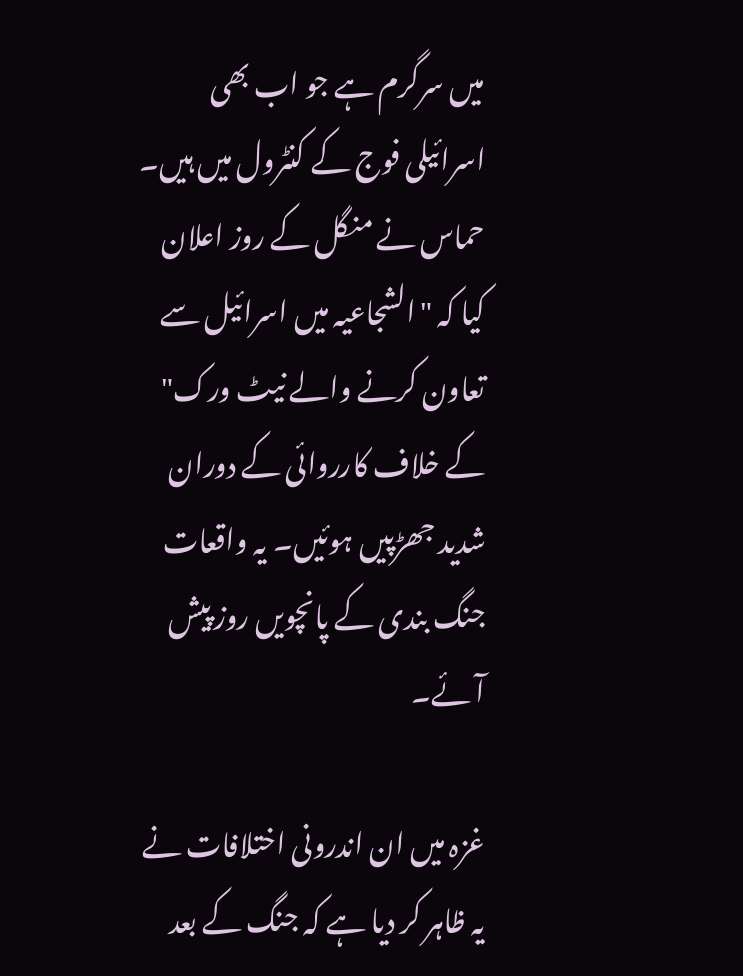میں سرگرم ہے جو اب بھی اسرائیلی فوج کے کنٹرول میں ہیں۔
حماس نے منگل کے روز اعلان کیا کہ "الشجاعیہ میں اسرائیل سے تعاون کرنے والے نیٹ ورک" کے خلاف کارروائی کے دوران شدید جھڑپیں ہوئیں۔ یہ واقعات جنگ بندی کے پانچویں روز پیش آئے۔

غزہ میں ان اندرونی اختلافات نے یہ ظاہر کر دیا ہے کہ جنگ کے بعد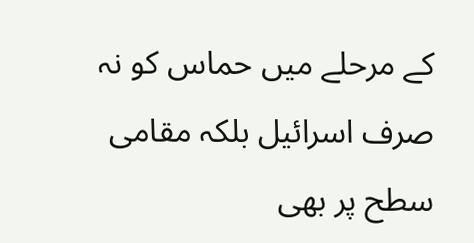کے مرحلے میں حماس کو نہ صرف اسرائیل بلکہ مقامی سطح پر بھی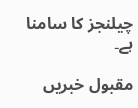چیلنجز کا سامنا ہے۔

مقبول خبریں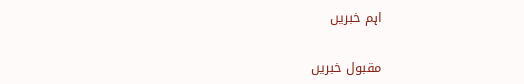اہم خبریں

مقبول خبریں